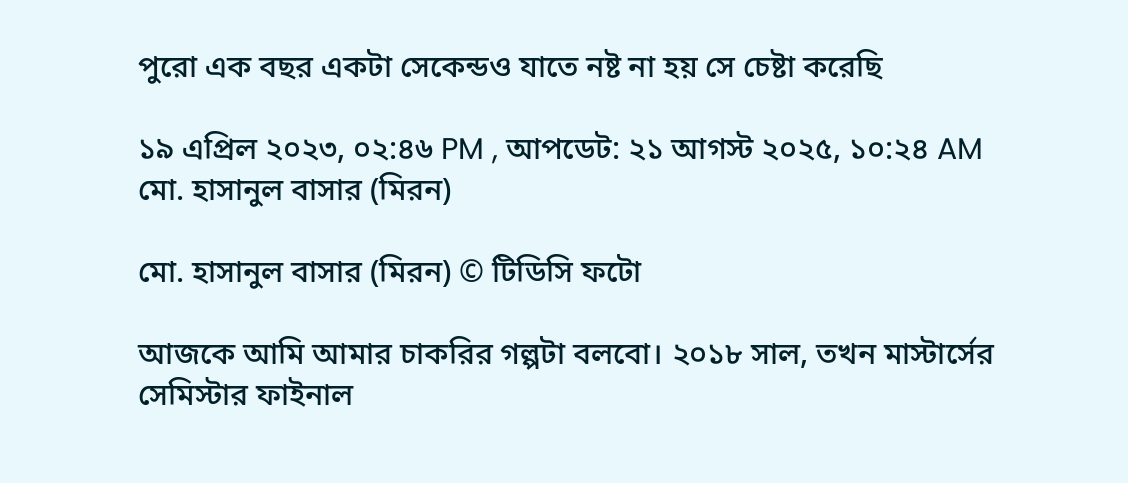পুরো এক বছর একটা সেকেন্ডও যাতে নষ্ট না হয় সে চেষ্টা করেছি

১৯ এপ্রিল ২০২৩, ০২:৪৬ PM , আপডেট: ২১ আগস্ট ২০২৫, ১০:২৪ AM
মো. হাসানুল বাসার (মিরন)

মো. হাসানুল বাসার (মিরন) © টিডিসি ফটো

আজকে আমি আমার চাকরির গল্পটা বলবো। ২০১৮ সাল, তখন মাস্টার্সের সেমিস্টার ফাইনাল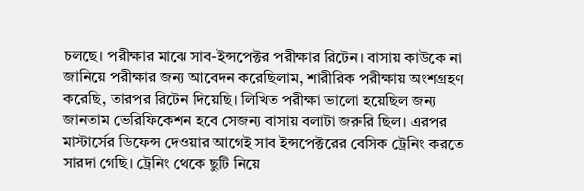চলছে। পরীক্ষার মাঝে সাব-ইন্সপেক্টর পরীক্ষার রিটেন। বাসায় কাউকে না জানিয়ে পরীক্ষার জন্য আবেদন করেছিলাম, শারীরিক পরীক্ষায় অংশগ্রহণ করেছি, তারপর রিটেন দিয়েছি। লিখিত পরীক্ষা ভালো হয়েছিল জন্য জানতাম ভেরিফিকেশন হবে সেজন্য বাসায় বলাটা জরুরি ছিল। এরপর মাস্টার্সের ডিফেন্স দেওয়ার আগেই সাব ইন্সপেক্টরের বেসিক ট্রেনিং করতে সারদা গেছি। ট্রেনিং থেকে ছুটি নিয়ে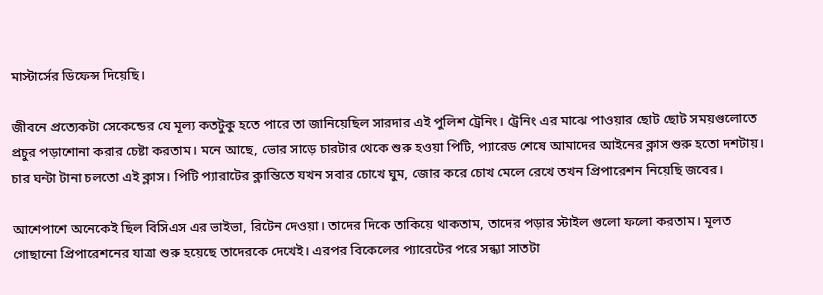মাস্টার্সের ডিফেন্স দিয়েছি।

জীবনে প্রত্যেকটা সেকেন্ডের যে মূল্য কতটুকু হতে পারে তা জানিয়েছিল সারদার এই পুলিশ ট্রেনিং। ট্রেনিং এর মাঝে পাওয়ার ছোট ছোট সময়গুলোতে প্রচুর পড়াশোনা করার চেষ্টা করতাম। মনে আছে, ভোর সাড়ে চারটার থেকে শুরু হওয়া পিটি, প্যারেড শেষে আমাদের আইনের ক্লাস শুরু হতো দশটায়। চার ঘন্টা টানা চলতো এই ক্লাস। পিটি প্যারাটের ক্লান্তিতে যখন সবার চোখে ঘুম, জোর করে চোখ মেলে রেখে তখন প্রিপারেশন নিয়েছি জবের।

আশেপাশে অনেকেই ছিল বিসিএস এর ভাইভা, রিটেন দেওয়া। তাদের দিকে তাকিয়ে থাকতাম, তাদের পড়ার স্টাইল গুলো ফলো করতাম। মূলত গোছানো প্রিপারেশনের যাত্রা শুরু হয়েছে তাদেরকে দেখেই। এরপর বিকেলের প্যারেটের পরে সন্ধ্যা সাতটা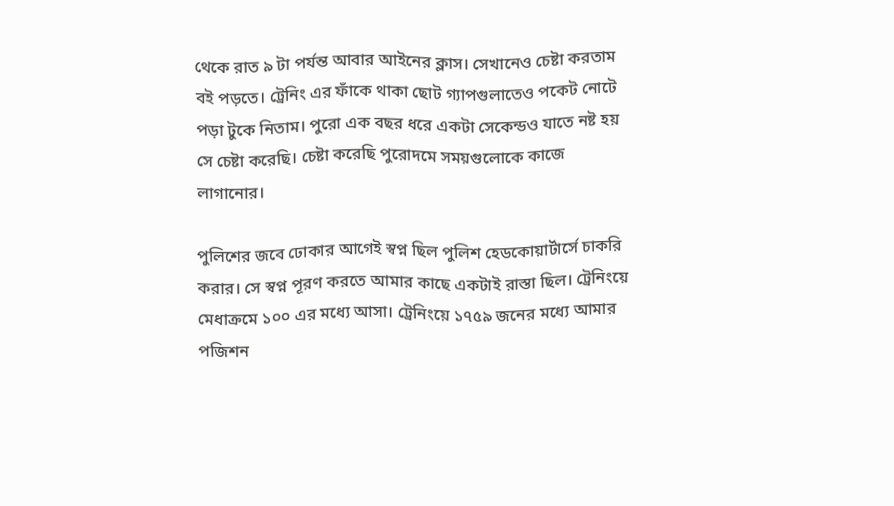থেকে রাত ৯ টা পর্যন্ত আবার আইনের ক্লাস। সেখানেও চেষ্টা করতাম বই পড়তে। ট্রেনিং এর ফাঁকে থাকা ছোট গ্যাপগুলাতেও পকেট নোটে পড়া টুকে নিতাম। পুরো এক বছর ধরে একটা সেকেন্ডও যাতে নষ্ট হয় সে চেষ্টা করেছি। চেষ্টা করেছি পুরোদমে সময়গুলোকে কাজে লাগানোর।

পুলিশের জবে ঢোকার আগেই স্বপ্ন ছিল পুলিশ হেডকোয়ার্টার্সে চাকরি করার। সে স্বপ্ন পূরণ করতে আমার কাছে একটাই রাস্তা ছিল। ট্রেনিংয়ে মেধাক্রমে ১০০ এর মধ্যে আসা। ট্রেনিংয়ে ১৭৫৯ জনের মধ্যে আমার পজিশন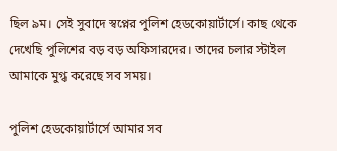ছিল ৯ম। সেই সুবাদে স্বপ্নের পুলিশ হেডকোয়ার্টার্সে। কাছ থেকে দেখেছি পুলিশের বড় বড় অফিসারদের। তাদের চলার স্টাইল আমাকে মুগ্ধ করেছে সব সময়।

পুলিশ হেডকোয়ার্টার্সে আমার সব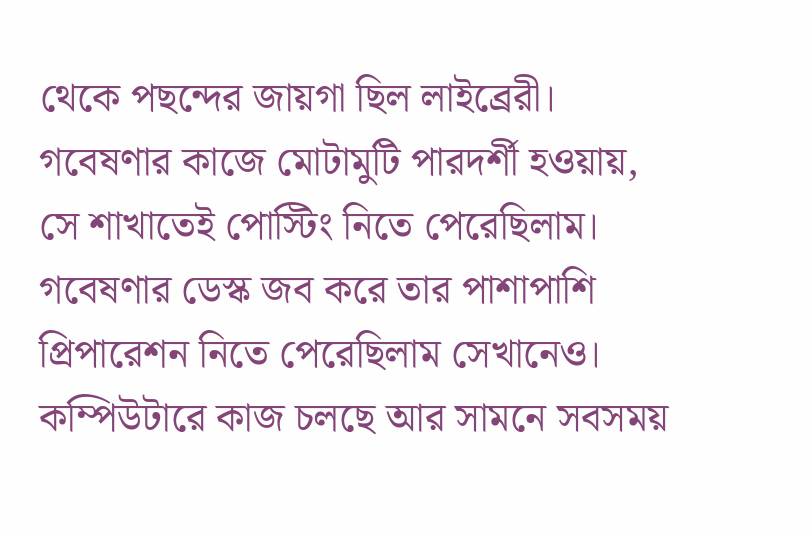থেকে পছন্দের জায়গা ছিল লাইব্রেরী। গবেষণার কাজে মোটামুটি পারদর্শী হওয়ায়, সে শাখাতেই পোস্টিং নিতে পেরেছিলাম। গবেষণার ডেস্ক জব করে তার পাশাপাশি প্রিপারেশন নিতে পেরেছিলাম সেখানেও। কম্পিউটারে কাজ চলছে আর সামনে সবসময়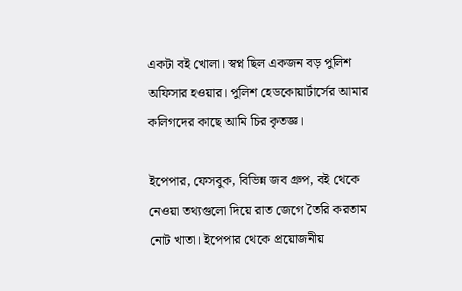একটা বই খোলা। স্বপ্ন ছিল একজন বড় পুলিশ অফিসার হওয়ার। পুলিশ হেডকোয়ার্টার্সের আমার কলিগদের কাছে আমি চির কৃতজ্ঞ।

ইপেপার, ফেসবুক, বিভিন্ন জব গ্রুপ, বই থেকে নেওয়া তথ্যগুলো দিয়ে রাত জেগে তৈরি করতাম নোট খাতা। ইপেপার থেকে প্রয়োজনীয়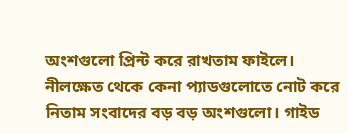অংশগুলো প্রিন্ট করে রাখতাম ফাইলে। নীলক্ষেত থেকে কেনা প্যাডগুলোতে নোট করে নিতাম সংবাদের বড় বড় অংশগুলো। গাইড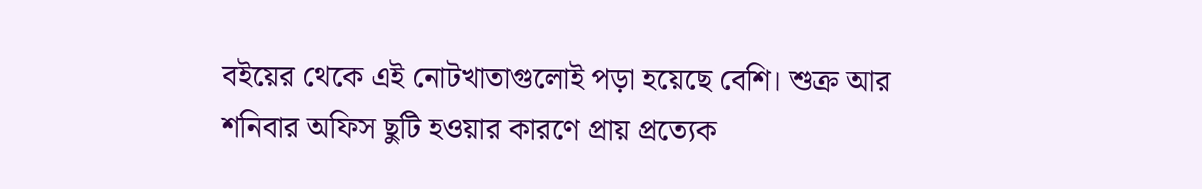বইয়ের থেকে এই নোটখাতাগুলোই পড়া হয়েছে বেশি। শুক্র আর শনিবার অফিস ছুটি হওয়ার কারণে প্রায় প্রত্যেক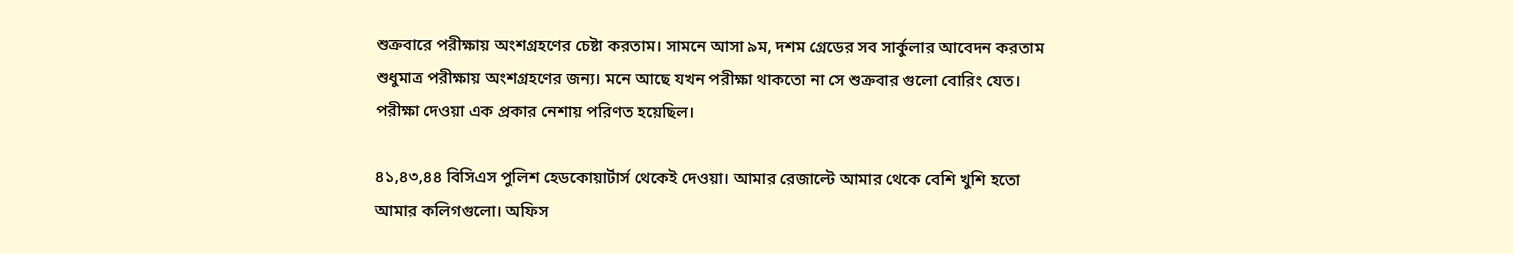শুক্রবারে পরীক্ষায় অংশগ্রহণের চেষ্টা করতাম। সামনে আসা ৯ম, দশম গ্রেডের সব সার্কুলার আবেদন করতাম শুধুমাত্র পরীক্ষায় অংশগ্রহণের জন্য। মনে আছে যখন পরীক্ষা থাকতো না সে শুক্রবার গুলো বোরিং যেত। পরীক্ষা দেওয়া এক প্রকার নেশায় পরিণত হয়েছিল।

৪১,৪৩,৪৪ বিসিএস পুলিশ হেডকোয়ার্টার্স থেকেই দেওয়া। আমার রেজাল্টে আমার থেকে বেশি খুশি হতো আমার কলিগগুলো। অফিস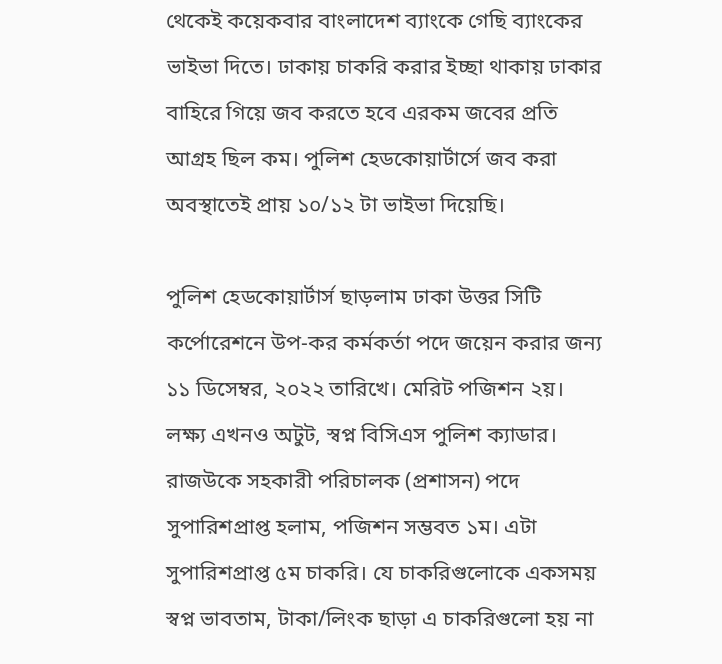থেকেই কয়েকবার বাংলাদেশ ব্যাংকে গেছি ব্যাংকের ভাইভা দিতে। ঢাকায় চাকরি করার ইচ্ছা থাকায় ঢাকার বাহিরে গিয়ে জব করতে হবে এরকম জবের প্রতি আগ্রহ ছিল কম। পুলিশ হেডকোয়ার্টার্সে জব করা অবস্থাতেই প্রায় ১০/১২ টা ভাইভা দিয়েছি।

পুলিশ হেডকোয়ার্টার্স ছাড়লাম ঢাকা উত্তর সিটি কর্পোরেশনে উপ-কর কর্মকর্তা পদে জয়েন করার জন্য ১১ ডিসেম্বর, ২০২২ তারিখে। মেরিট পজিশন ২য়। লক্ষ্য এখনও অটুট, স্বপ্ন বিসিএস পুলিশ ক্যাডার। রাজউকে সহকারী পরিচালক (প্রশাসন) পদে সুপারিশপ্রাপ্ত হলাম, পজিশন সম্ভবত ১ম। এটা সুপারিশপ্রাপ্ত ৫ম চাকরি। যে চাকরিগুলোকে একসময় স্বপ্ন ভাবতাম, টাকা/লিংক ছাড়া এ চাকরিগুলো হয় না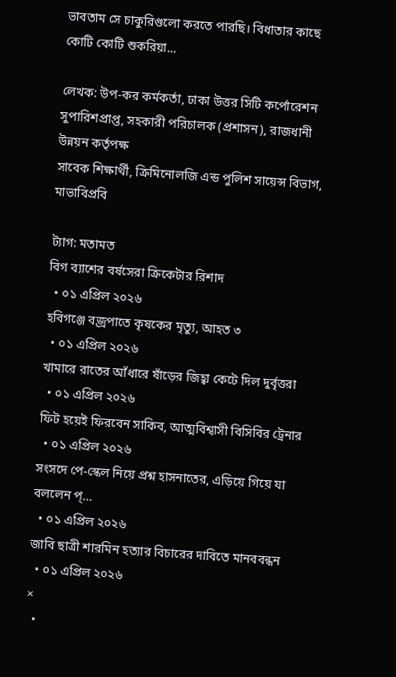ভাবতাম সে চাকুরিগুলো করতে পারছি। বিধাতার কাছে কোটি কোটি শুকরিয়া...

লেখক: উপ-কর কর্মকর্তা, ঢাকা উত্তর সিটি কর্পোরেশন
সুপারিশপ্রাপ্ত, সহকারী পরিচালক (প্রশাসন), রাজধানী উন্নয়ন কর্তৃপক্ষ
সাবেক শিক্ষার্থী, ক্রিমিনোলজি এন্ড পুলিশ সায়েন্স বিভাগ, মাভাবিপ্রবি

ট্যাগ: মতামত
বিগ ব্যাশের বর্ষসেরা ক্রিকেটার রিশাদ
  • ০১ এপ্রিল ২০২৬
হবিগঞ্জে বজ্রপাতে কৃষকের মৃত্যু, আহত ৩
  • ০১ এপ্রিল ২০২৬
খামারে রাতের আঁধারে ষাঁড়ের জিহ্বা কেটে দিল দুর্বৃত্তরা
  • ০১ এপ্রিল ২০২৬
ফিট হয়েই ফিরবেন সাকিব, আত্মবিশ্বাসী বিসিবির ট্রেনার
  • ০১ এপ্রিল ২০২৬
সংসদে পে-স্কেল নিয়ে প্রশ্ন হাসনাতের, এড়িয়ে গিয়ে যা বললেন প্…
  • ০১ এপ্রিল ২০২৬
জাবি ছাত্রী শারমিন হত্যার বিচারের দাবিতে মানববন্ধন
  • ০১ এপ্রিল ২০২৬
×
  •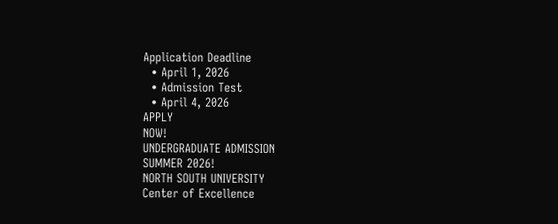Application Deadline
  • April 1, 2026
  • Admission Test
  • April 4, 2026
APPLY
NOW!
UNDERGRADUATE ADMISSION
SUMMER 2026!
NORTH SOUTH UNIVERSITY
Center of Excellence